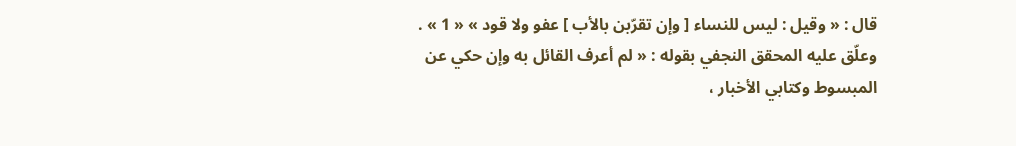قال : « وقيل : ليس للنساء [ وإن تقرّبن بالأب ] عفو ولا قود » « 1 » .
وعلّق عليه المحقق النجفي بقوله : « لم أعرف القائل به وإن حكي عن المبسوط وكتابي الأخبار ،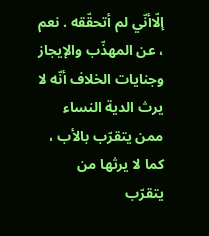إلّاأنّي لم أتحقّقه . نعم ، عن المهذّب والإيجاز وجنايات الخلاف أنّه لا يرث الدية النساء ممن يتقرّب بالأب ، كما لا يرثها من يتقرّب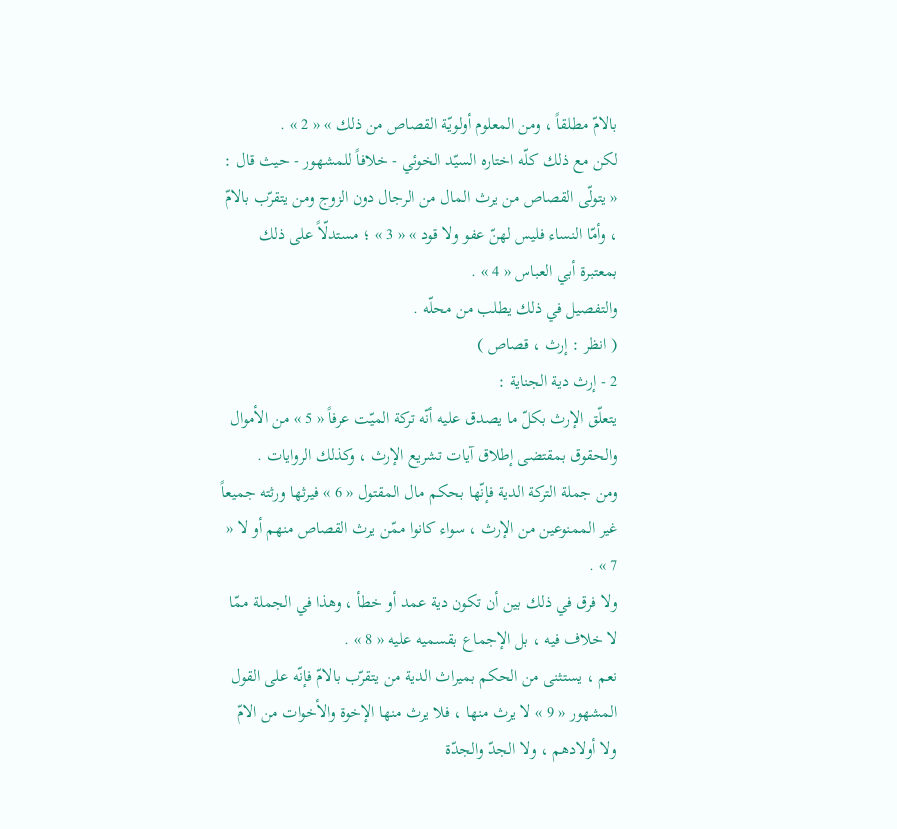بالامّ مطلقاً ، ومن المعلوم أولويّة القصاص من ذلك » « 2 » .
لكن مع ذلك كلّه اختاره السيّد الخوئي - خلافاً للمشهور - حيث قال : « يتولّى القصاص من يرث المال من الرجال دون الزوج ومن يتقرّب بالامّ ، وأمّا النساء فليس لهنّ عفو ولا قود » « 3 » ؛ مستدلّاً على ذلك بمعتبرة أبي العباس « 4 » .
والتفصيل في ذلك يطلب من محلّه .
( انظر : إرث ، قصاص )
2 - إرث دية الجناية :
يتعلّق الإرث بكلّ ما يصدق عليه أنّه تركة الميّت عرفاً « 5 » من الأموال والحقوق بمقتضى إطلاق آيات تشريع الإرث ، وكذلك الروايات .
ومن جملة التركة الدية فإنّها بحكم مال المقتول « 6 » فيرثها ورثته جميعاً غير الممنوعين من الإرث ، سواء كانوا ممّن يرث القصاص منهم أو لا « 7 » .
ولا فرق في ذلك بين أن تكون دية عمد أو خطأ ، وهذا في الجملة ممّا لا خلاف فيه ، بل الإجماع بقسميه عليه « 8 » .
نعم ، يستثنى من الحكم بميراث الدية من يتقرّب بالامّ فإنّه على القول المشهور « 9 » لا يرث منها ، فلا يرث منها الإخوة والأخوات من الامّ ولا أولادهم ، ولا الجدّ والجدّة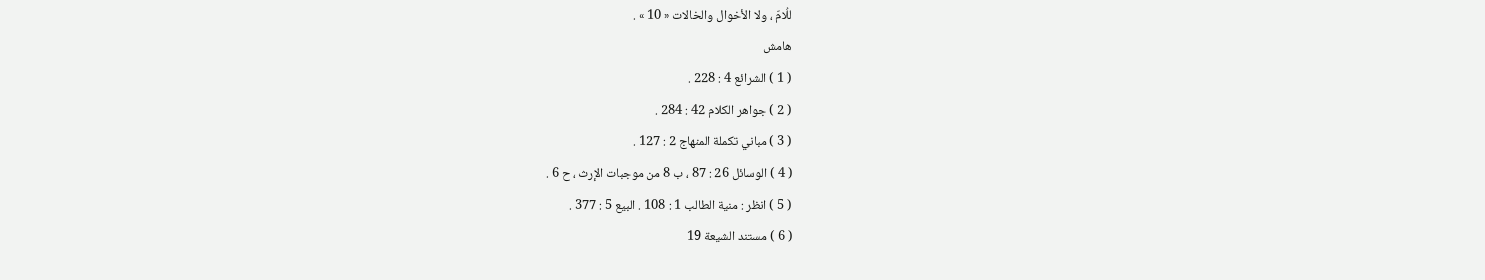للُامّ ، ولا الأخوال والخالات « 10 » .
هامش
( 1 ) الشرائع 4 : 228 .
( 2 ) جواهر الكلام 42 : 284 .
( 3 ) مباني تكملة المنهاج 2 : 127 .
( 4 ) الوسائل 26 : 87 ، ب 8 من موجبات الإرث ، ح 6 .
( 5 ) انظر : منية الطالب 1 : 108 . البيع 5 : 377 .
( 6 ) مستند الشيعة 19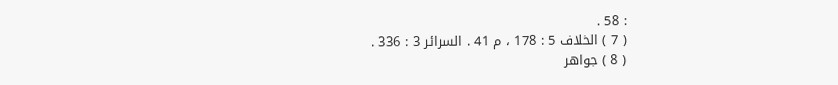: 58 .
( 7 ) الخلاف 5 : 178 ، م 41 . السرائر 3 : 336 .
( 8 ) جواهر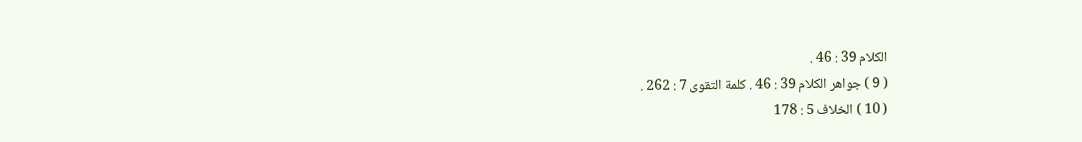الكلام 39 : 46 .
( 9 ) جواهر الكلام 39 : 46 . كلمة التقوى 7 : 262 .
( 10 ) الخلاف 5 : 178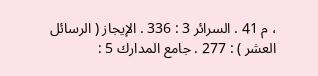، م 41 . السرائر 3 : 336 . الإيجاز ( الرسائل العشر ) : 277 . جامع المدارك 5 :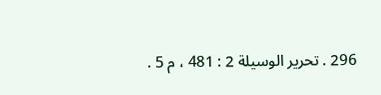296 . تحرير الوسيلة 2 : 481 ، م 5 .